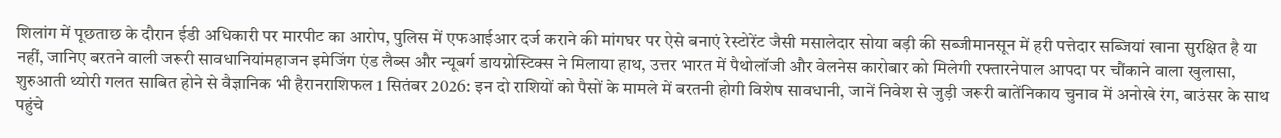शिलांग में पूछताछ के दौरान ईडी अधिकारी पर मारपीट का आरोप, पुलिस में एफआईआर दर्ज कराने की मांगघर पर ऐसे बनाएं रेस्टोरेंट जैसी मसालेदार सोया बड़ी की सब्जीमानसून में हरी पत्तेदार सब्जियां खाना सुरक्षित है या नहीं, जानिए बरतने वाली जरूरी सावधानियांमहाजन इमेजिंग एंड लैब्स और न्यूबर्ग डायग्नोस्टिक्स ने मिलाया हाथ, उत्तर भारत में पैथोलॉजी और वेलनेस कारोबार को मिलेगी रफ्तारनेपाल आपदा पर चौंकाने वाला खुलासा, शुरुआती थ्योरी गलत साबित होने से वैज्ञानिक भी हैरानराशिफल 1 सितंबर 2026: इन दो राशियों को पैसों के मामले में बरतनी होगी विशेष सावधानी, जानें निवेश से जुड़ी जरूरी बातेंनिकाय चुनाव में अनोखे रंग, बाउंसर के साथ पहुंचे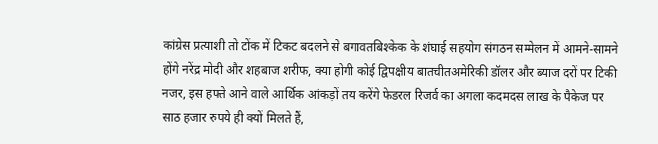कांग्रेस प्रत्याशी तो टोंक में टिकट बदलने से बगावतबिश्केक के शंघाई सहयोग संगठन सम्मेलन में आमने-सामने होंगे नरेंद्र मोदी और शहबाज शरीफ, क्या होगी कोई द्विपक्षीय बातचीतअमेरिकी डॉलर और ब्याज दरों पर टिकी नजर, इस हफ्ते आने वाले आर्थिक आंकड़ों तय करेंगे फेडरल रिजर्व का अगला कदमदस लाख के पैकेज पर साठ हजार रुपये ही क्यों मिलते हैं,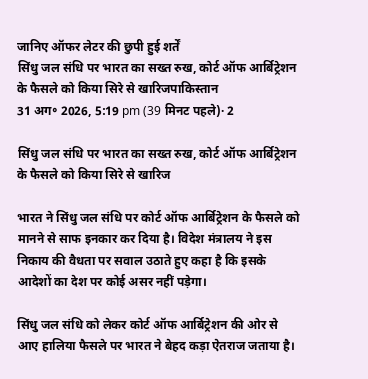जानिए ऑफर लेटर की छुपी हुई शर्तें
सिंधु जल संधि पर भारत का सख्त रुख, कोर्ट ऑफ आर्बिट्रेशन के फैसले को किया सिरे से खारिजपाकिस्तान
31 अग॰ 2026, 5:19 pm (39 मिनट पहले)· 2

सिंधु जल संधि पर भारत का सख्त रुख, कोर्ट ऑफ आर्बिट्रेशन के फैसले को किया सिरे से खारिज

भारत ने सिंधु जल संधि पर कोर्ट ऑफ आर्बिट्रेशन के फैसले को मानने से साफ इनकार कर दिया है। विदेश मंत्रालय ने इस निकाय की वैधता पर सवाल उठाते हुए कहा है कि इसके आदेशों का देश पर कोई असर नहीं पड़ेगा।

सिंधु जल संधि को लेकर कोर्ट ऑफ आर्बिट्रेशन की ओर से आए हालिया फैसले पर भारत ने बेहद कड़ा ऐतराज जताया है।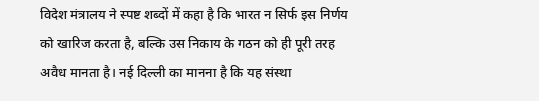विदेश मंत्रालय ने स्पष्ट शब्दों में कहा है कि भारत न सिर्फ इस निर्णय को खारिज करता है, बल्कि उस निकाय के गठन को ही पूरी तरह अवैध मानता है। नई दिल्ली का मानना है कि यह संस्था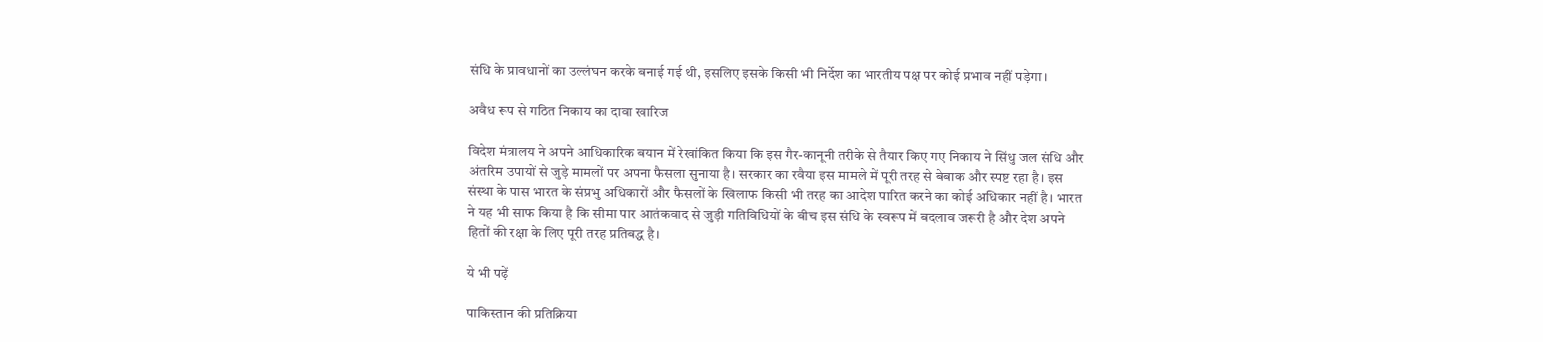संधि के प्रावधानों का उल्लंघन करके बनाई गई थी, इसलिए इसके किसी भी निर्देश का भारतीय पक्ष पर कोई प्रभाव नहीं पड़ेगा।

अवैध रूप से गठित निकाय का दावा खारिज

विदेश मंत्रालय ने अपने आधिकारिक बयान में रेखांकित किया कि इस गैर-कानूनी तरीके से तैयार किए गए निकाय ने सिंधु जल संधि और अंतरिम उपायों से जुड़े मामलों पर अपना फैसला सुनाया है। सरकार का रवैया इस मामले में पूरी तरह से बेबाक और स्पष्ट रहा है। इस संस्था के पास भारत के संप्रभु अधिकारों और फैसलों के खिलाफ किसी भी तरह का आदेश पारित करने का कोई अधिकार नहीं है। भारत ने यह भी साफ किया है कि सीमा पार आतंकवाद से जुड़ी गतिविधियों के बीच इस संधि के स्वरूप में बदलाव जरूरी है और देश अपने हितों की रक्षा के लिए पूरी तरह प्रतिबद्ध है।

ये भी पढ़ें

पाकिस्तान की प्रतिक्रिया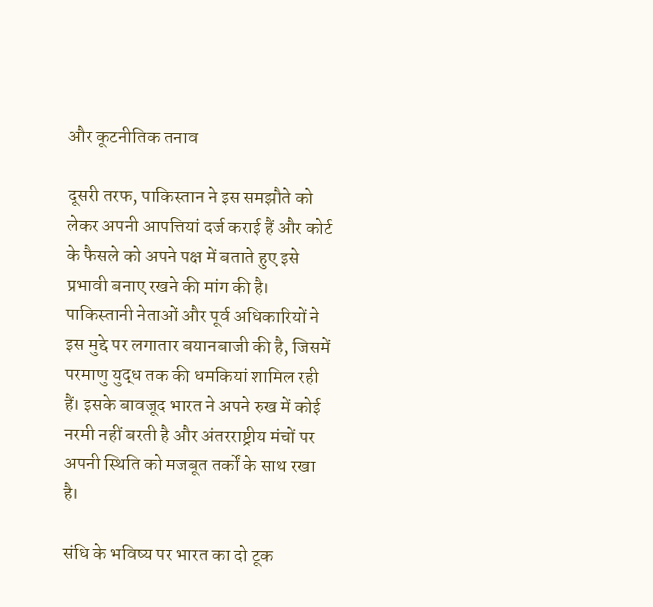और कूटनीतिक तनाव

दूसरी तरफ, पाकिस्तान ने इस समझौते को लेकर अपनी आपत्तियां दर्ज कराई हैं और कोर्ट के फैसले को अपने पक्ष में बताते हुए इसे प्रभावी बनाए रखने की मांग की है। पाकिस्तानी नेताओं और पूर्व अधिकारियों ने इस मुद्दे पर लगातार बयानबाजी की है, जिसमें परमाणु युद्ध तक की धमकियां शामिल रही हैं। इसके बावजूद भारत ने अपने रुख में कोई नरमी नहीं बरती है और अंतरराष्ट्रीय मंचों पर अपनी स्थिति को मजबूत तर्कों के साथ रखा है।

संधि के भविष्य पर भारत का दो टूक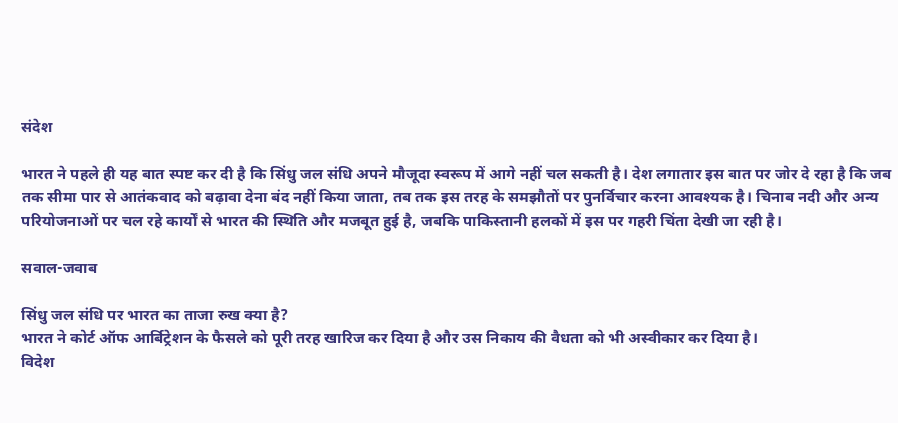संदेश

भारत ने पहले ही यह बात स्पष्ट कर दी है कि सिंधु जल संधि अपने मौजूदा स्वरूप में आगे नहीं चल सकती है। देश लगातार इस बात पर जोर दे रहा है कि जब तक सीमा पार से आतंकवाद को बढ़ावा देना बंद नहीं किया जाता, तब तक इस तरह के समझौतों पर पुनर्विचार करना आवश्यक है। चिनाब नदी और अन्य परियोजनाओं पर चल रहे कार्यों से भारत की स्थिति और मजबूत हुई है, जबकि पाकिस्तानी हलकों में इस पर गहरी चिंता देखी जा रही है।

सवाल-जवाब

सिंधु जल संधि पर भारत का ताजा रुख क्या है?
भारत ने कोर्ट ऑफ आर्बिट्रेशन के फैसले को पूरी तरह खारिज कर दिया है और उस निकाय की वैधता को भी अस्वीकार कर दिया है।
विदेश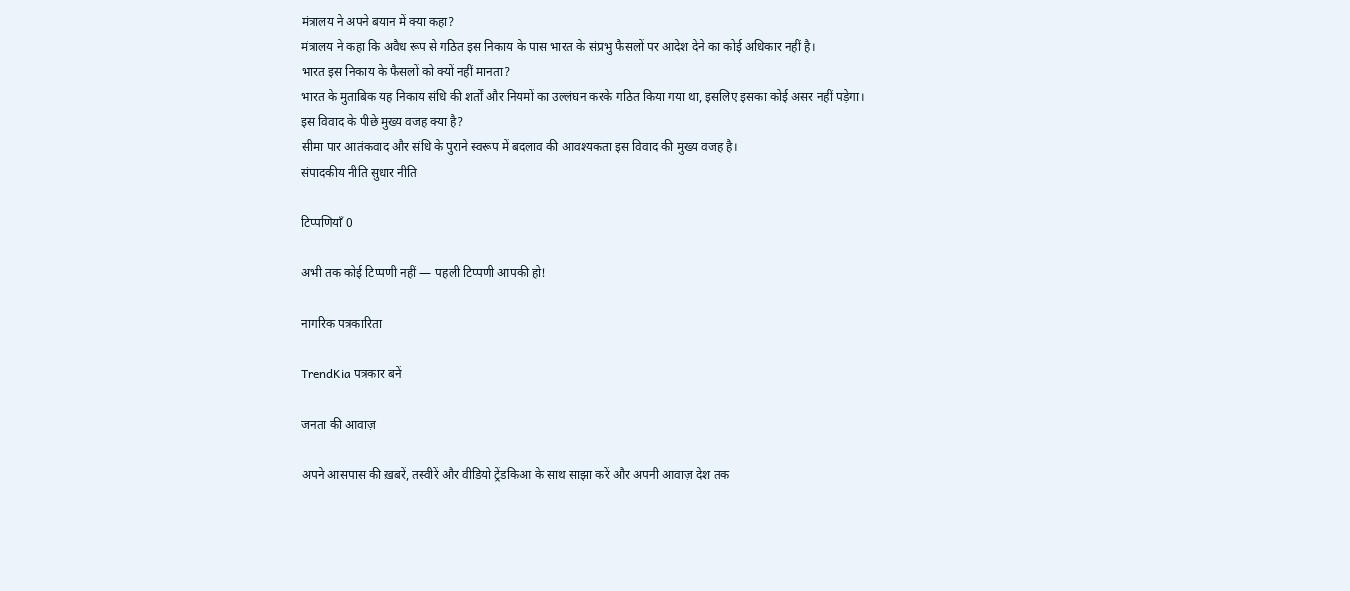मंत्रालय ने अपने बयान में क्या कहा?
मंत्रालय ने कहा कि अवैध रूप से गठित इस निकाय के पास भारत के संप्रभु फैसलों पर आदेश देने का कोई अधिकार नहीं है।
भारत इस निकाय के फैसलों को क्यों नहीं मानता?
भारत के मुताबिक यह निकाय संधि की शर्तों और नियमों का उल्लंघन करके गठित किया गया था, इसलिए इसका कोई असर नहीं पड़ेगा।
इस विवाद के पीछे मुख्य वजह क्या है?
सीमा पार आतंकवाद और संधि के पुराने स्वरूप में बदलाव की आवश्यकता इस विवाद की मुख्य वजह है।
संपादकीय नीति सुधार नीति

टिप्पणियाँ 0

अभी तक कोई टिप्पणी नहीं — पहली टिप्पणी आपकी हो!

नागरिक पत्रकारिता

TrendKia पत्रकार बनें

जनता की आवाज़

अपने आसपास की ख़बरें, तस्वीरें और वीडियो ट्रेंडकिआ के साथ साझा करें और अपनी आवाज़ देश तक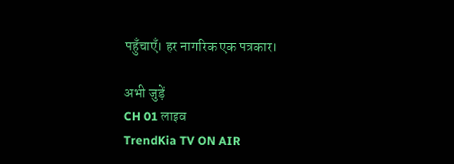पहुँचाएँ। हर नागरिक एक पत्रकार।

अभी जुड़ें
CH 01 लाइव
TrendKia TV ON AIR